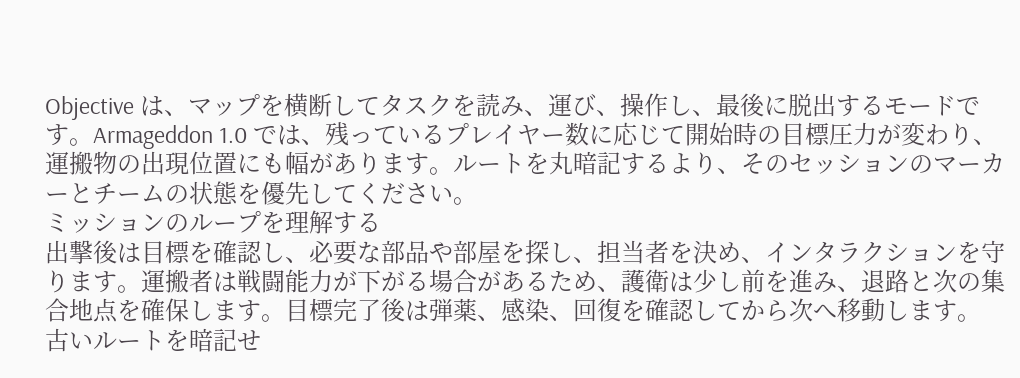Objective は、マップを横断してタスクを読み、運び、操作し、最後に脱出するモードです。Armageddon 1.0 では、残っているプレイヤー数に応じて開始時の目標圧力が変わり、運搬物の出現位置にも幅があります。ルートを丸暗記するより、そのセッションのマーカーとチームの状態を優先してください。
ミッションのループを理解する
出撃後は目標を確認し、必要な部品や部屋を探し、担当者を決め、インタラクションを守ります。運搬者は戦闘能力が下がる場合があるため、護衛は少し前を進み、退路と次の集合地点を確保します。目標完了後は弾薬、感染、回復を確認してから次へ移動します。
古いルートを暗記せ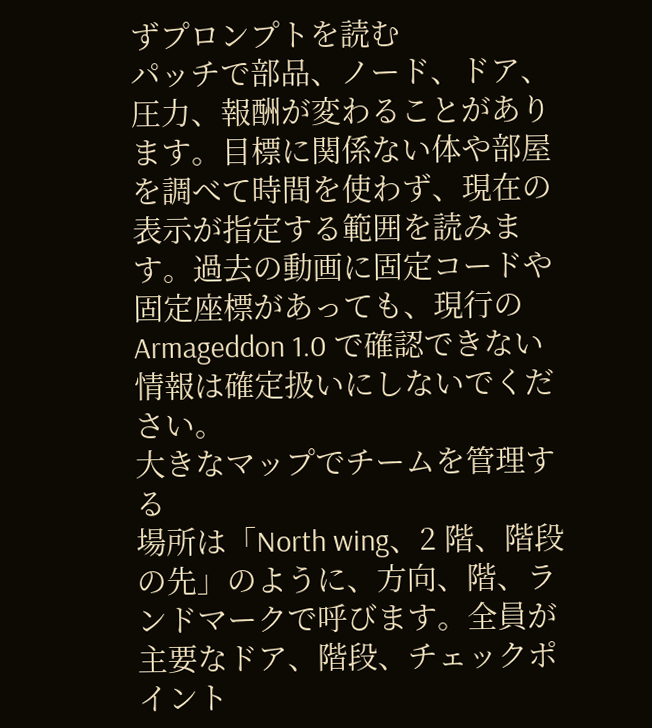ずプロンプトを読む
パッチで部品、ノード、ドア、圧力、報酬が変わることがあります。目標に関係ない体や部屋を調べて時間を使わず、現在の表示が指定する範囲を読みます。過去の動画に固定コードや固定座標があっても、現行の Armageddon 1.0 で確認できない情報は確定扱いにしないでください。
大きなマップでチームを管理する
場所は「North wing、2 階、階段の先」のように、方向、階、ランドマークで呼びます。全員が主要なドア、階段、チェックポイント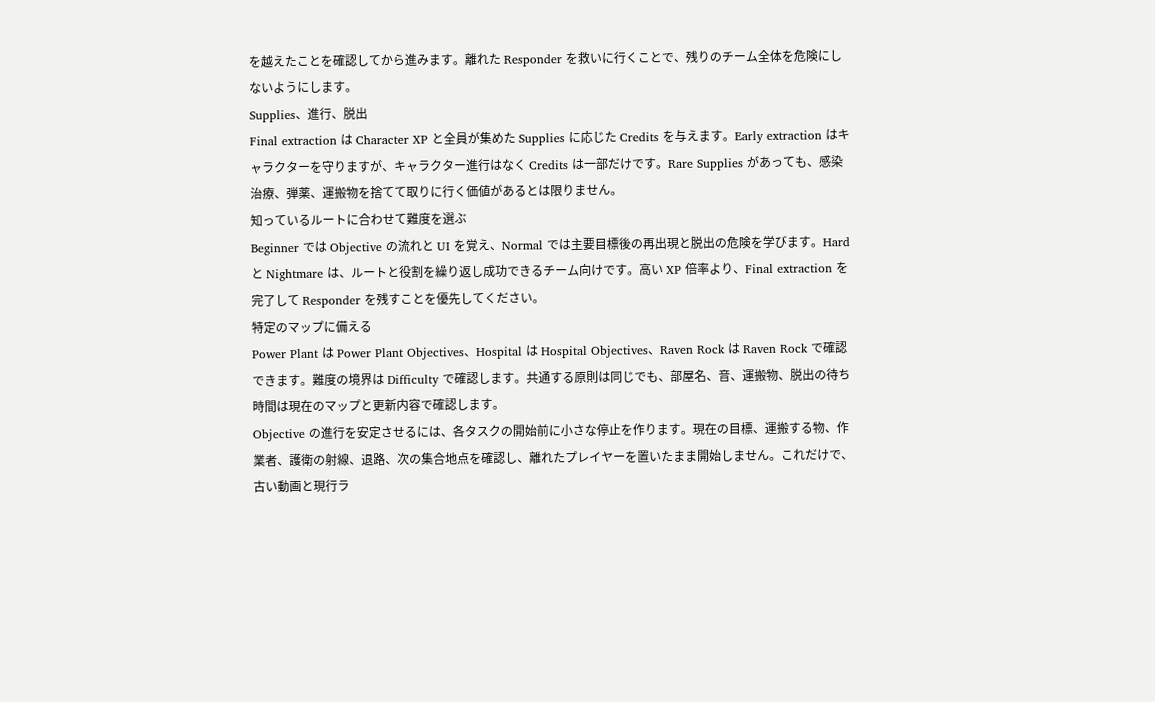を越えたことを確認してから進みます。離れた Responder を救いに行くことで、残りのチーム全体を危険にしないようにします。
Supplies、進行、脱出
Final extraction は Character XP と全員が集めた Supplies に応じた Credits を与えます。Early extraction はキャラクターを守りますが、キャラクター進行はなく Credits は一部だけです。Rare Supplies があっても、感染治療、弾薬、運搬物を捨てて取りに行く価値があるとは限りません。
知っているルートに合わせて難度を選ぶ
Beginner では Objective の流れと UI を覚え、Normal では主要目標後の再出現と脱出の危険を学びます。Hard と Nightmare は、ルートと役割を繰り返し成功できるチーム向けです。高い XP 倍率より、Final extraction を完了して Responder を残すことを優先してください。
特定のマップに備える
Power Plant は Power Plant Objectives、Hospital は Hospital Objectives、Raven Rock は Raven Rock で確認できます。難度の境界は Difficulty で確認します。共通する原則は同じでも、部屋名、音、運搬物、脱出の待ち時間は現在のマップと更新内容で確認します。
Objective の進行を安定させるには、各タスクの開始前に小さな停止を作ります。現在の目標、運搬する物、作業者、護衛の射線、退路、次の集合地点を確認し、離れたプレイヤーを置いたまま開始しません。これだけで、古い動画と現行ラ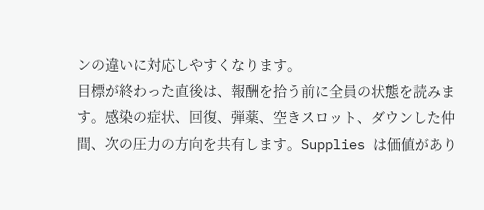ンの違いに対応しやすくなります。
目標が終わった直後は、報酬を拾う前に全員の状態を読みます。感染の症状、回復、弾薬、空きスロット、ダウンした仲間、次の圧力の方向を共有します。Supplies は価値があり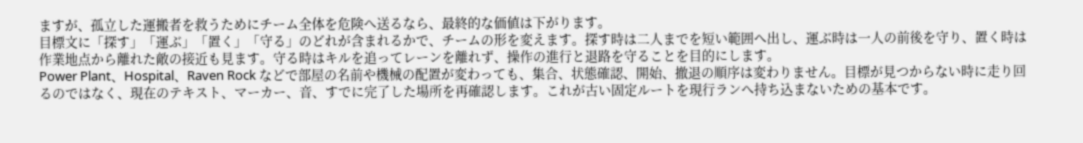ますが、孤立した運搬者を救うためにチーム全体を危険へ送るなら、最終的な価値は下がります。
目標文に「探す」「運ぶ」「置く」「守る」のどれが含まれるかで、チームの形を変えます。探す時は二人までを短い範囲へ出し、運ぶ時は一人の前後を守り、置く時は作業地点から離れた敵の接近も見ます。守る時はキルを追ってレーンを離れず、操作の進行と退路を守ることを目的にします。
Power Plant、Hospital、Raven Rock などで部屋の名前や機械の配置が変わっても、集合、状態確認、開始、撤退の順序は変わりません。目標が見つからない時に走り回るのではなく、現在のテキスト、マーカー、音、すでに完了した場所を再確認します。これが古い固定ルートを現行ランへ持ち込まないための基本です。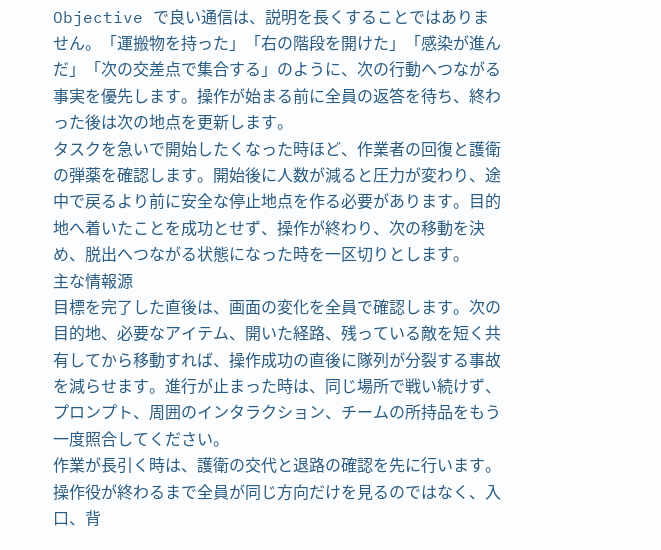Objective で良い通信は、説明を長くすることではありません。「運搬物を持った」「右の階段を開けた」「感染が進んだ」「次の交差点で集合する」のように、次の行動へつながる事実を優先します。操作が始まる前に全員の返答を待ち、終わった後は次の地点を更新します。
タスクを急いで開始したくなった時ほど、作業者の回復と護衛の弾薬を確認します。開始後に人数が減ると圧力が変わり、途中で戻るより前に安全な停止地点を作る必要があります。目的地へ着いたことを成功とせず、操作が終わり、次の移動を決め、脱出へつながる状態になった時を一区切りとします。
主な情報源
目標を完了した直後は、画面の変化を全員で確認します。次の目的地、必要なアイテム、開いた経路、残っている敵を短く共有してから移動すれば、操作成功の直後に隊列が分裂する事故を減らせます。進行が止まった時は、同じ場所で戦い続けず、プロンプト、周囲のインタラクション、チームの所持品をもう一度照合してください。
作業が長引く時は、護衛の交代と退路の確認を先に行います。操作役が終わるまで全員が同じ方向だけを見るのではなく、入口、背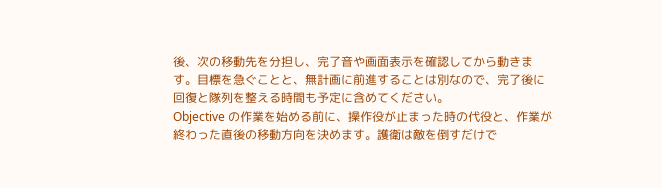後、次の移動先を分担し、完了音や画面表示を確認してから動きます。目標を急ぐことと、無計画に前進することは別なので、完了後に回復と隊列を整える時間も予定に含めてください。
Objective の作業を始める前に、操作役が止まった時の代役と、作業が終わった直後の移動方向を決めます。護衛は敵を倒すだけで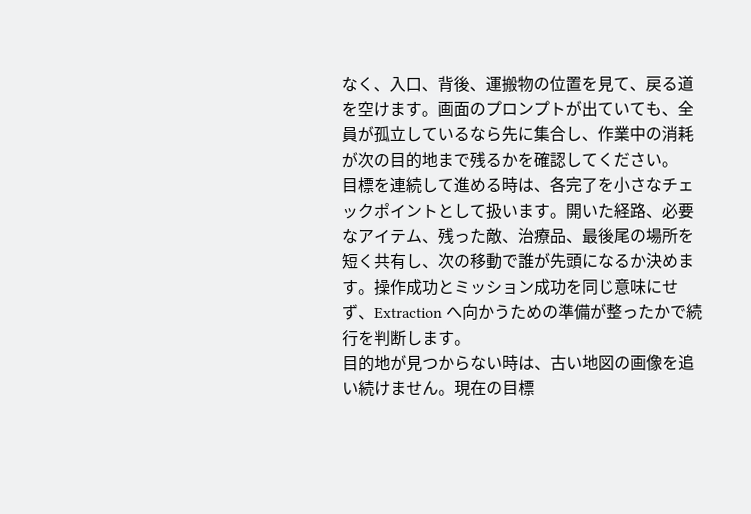なく、入口、背後、運搬物の位置を見て、戻る道を空けます。画面のプロンプトが出ていても、全員が孤立しているなら先に集合し、作業中の消耗が次の目的地まで残るかを確認してください。
目標を連続して進める時は、各完了を小さなチェックポイントとして扱います。開いた経路、必要なアイテム、残った敵、治療品、最後尾の場所を短く共有し、次の移動で誰が先頭になるか決めます。操作成功とミッション成功を同じ意味にせず、Extraction へ向かうための準備が整ったかで続行を判断します。
目的地が見つからない時は、古い地図の画像を追い続けません。現在の目標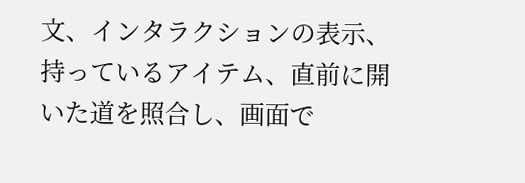文、インタラクションの表示、持っているアイテム、直前に開いた道を照合し、画面で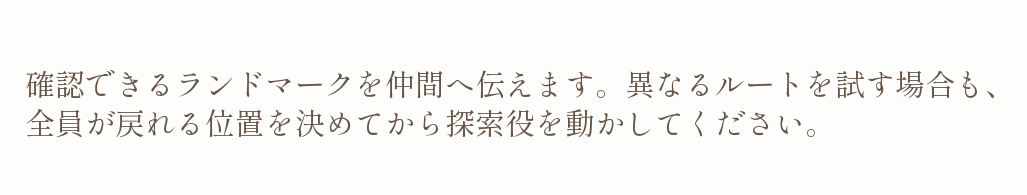確認できるランドマークを仲間へ伝えます。異なるルートを試す場合も、全員が戻れる位置を決めてから探索役を動かしてください。